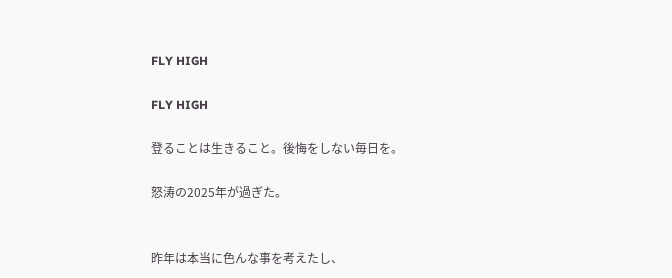FLY HIGH

FLY HIGH

登ることは生きること。後悔をしない毎日を。

怒涛の2025年が過ぎた。


昨年は本当に色んな事を考えたし、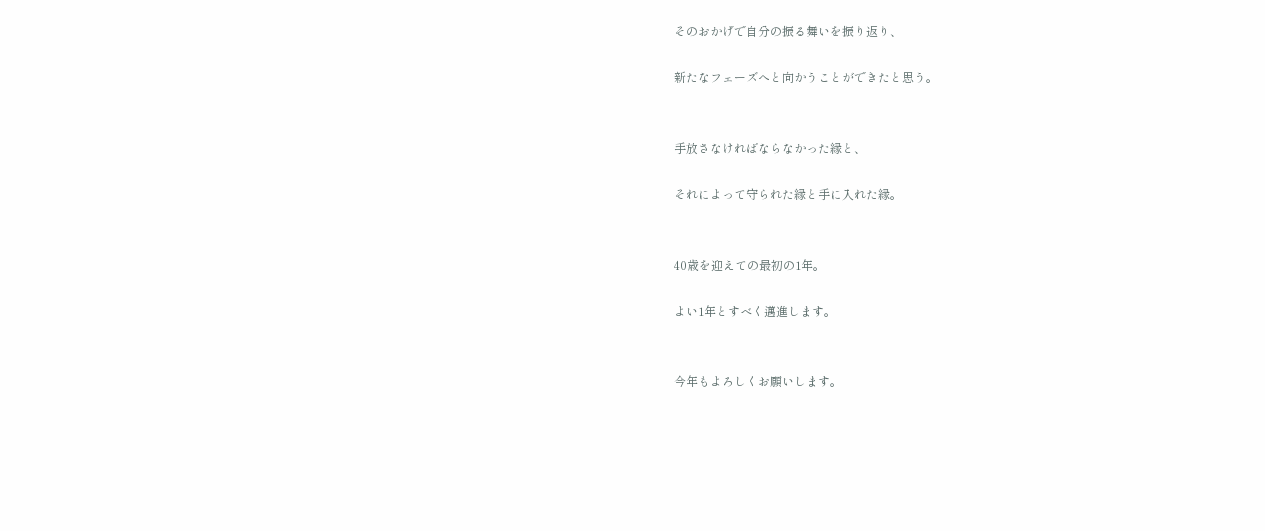そのおかげで自分の振る舞いを振り返り、

新たなフェーズへと向かうことができたと思う。


手放さなければならなかった縁と、

それによって守られた縁と手に入れた縁。


40歳を迎えての最初の1年。

よい1年とすべく邁進します。


今年もよろしくお願いします。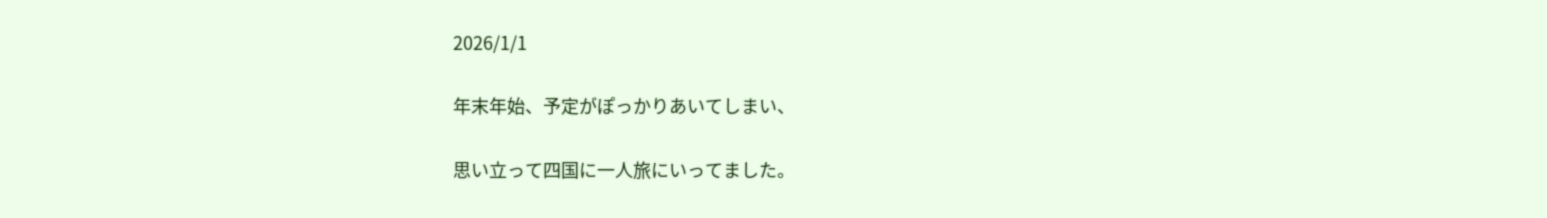2026/1/1

年末年始、予定がぽっかりあいてしまい、

思い立って四国に一人旅にいってました。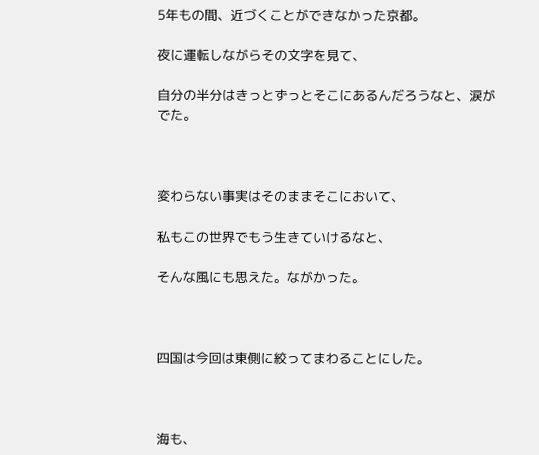5年もの間、近づくことができなかった京都。

夜に運転しながらその文字を見て、

自分の半分はきっとずっとそこにあるんだろうなと、涙がでた。



変わらない事実はそのままそこにおいて、

私もこの世界でもう生きていけるなと、

そんな風にも思えた。ながかった。



四国は今回は東側に絞ってまわることにした。



海も、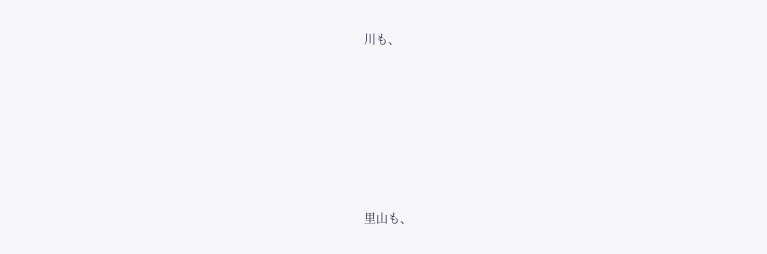川も、







里山も、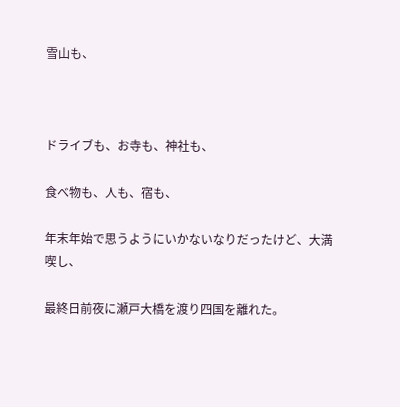雪山も、



ドライブも、お寺も、神社も、

食べ物も、人も、宿も、

年末年始で思うようにいかないなりだったけど、大満喫し、

最終日前夜に瀬戸大橋を渡り四国を離れた。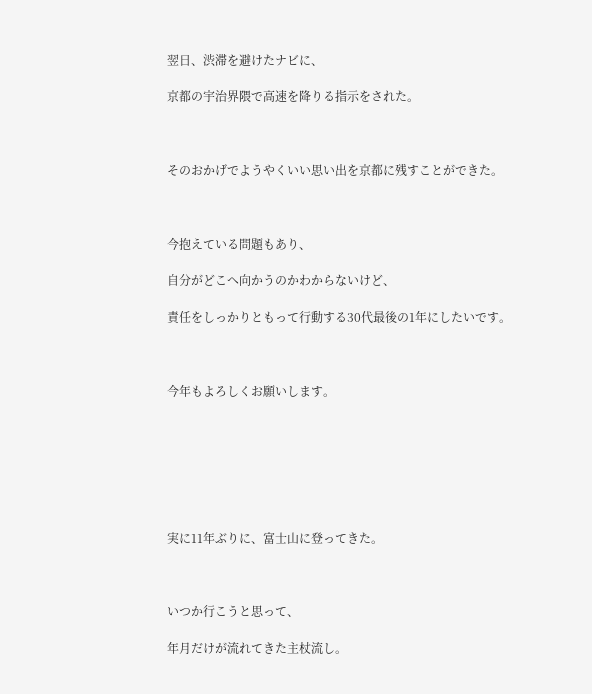翌日、渋滞を避けたナビに、

京都の宇治界隈で高速を降りる指示をされた。



そのおかげでようやくいい思い出を京都に残すことができた。



今抱えている問題もあり、

自分がどこへ向かうのかわからないけど、

責任をしっかりともって行動する30代最後の1年にしたいです。



今年もよろしくお願いします。







実に11年ぶりに、富士山に登ってきた。



いつか行こうと思って、

年月だけが流れてきた主杖流し。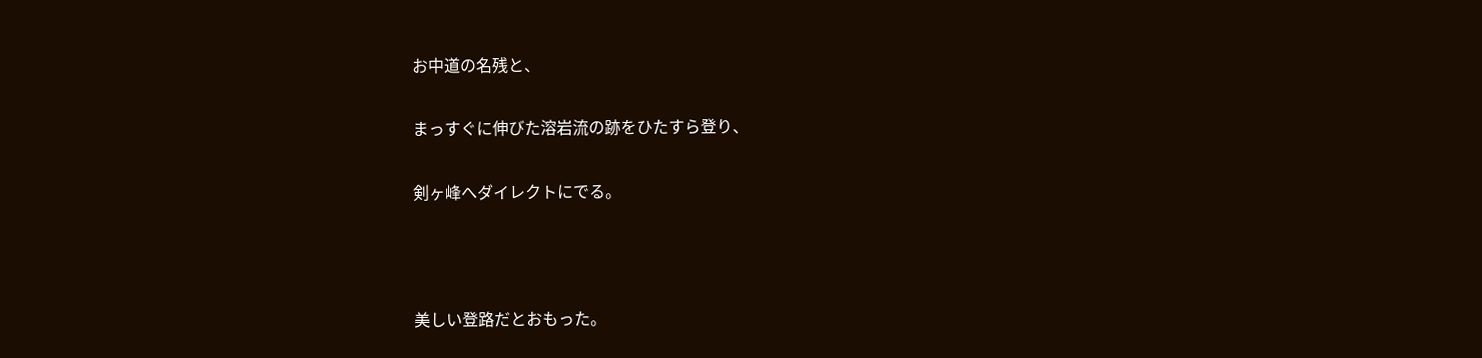お中道の名残と、

まっすぐに伸びた溶岩流の跡をひたすら登り、

剣ヶ峰へダイレクトにでる。



美しい登路だとおもった。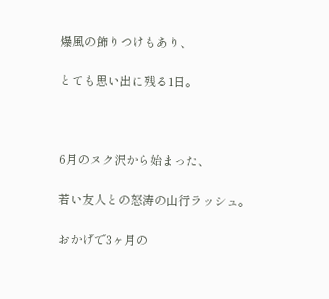爆風の飾りつけもあり、

とても思い出に残る1日。



6月のヌク沢から始まった、

若い友人との怒涛の山行ラッシュ。

おかげで3ヶ月の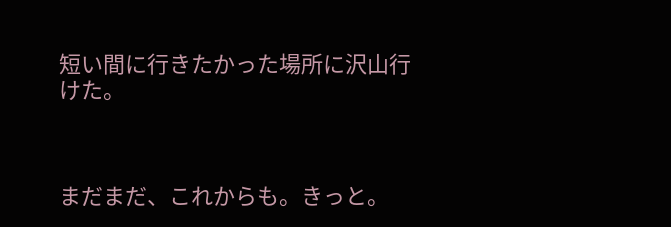短い間に行きたかった場所に沢山行けた。



まだまだ、これからも。きっと。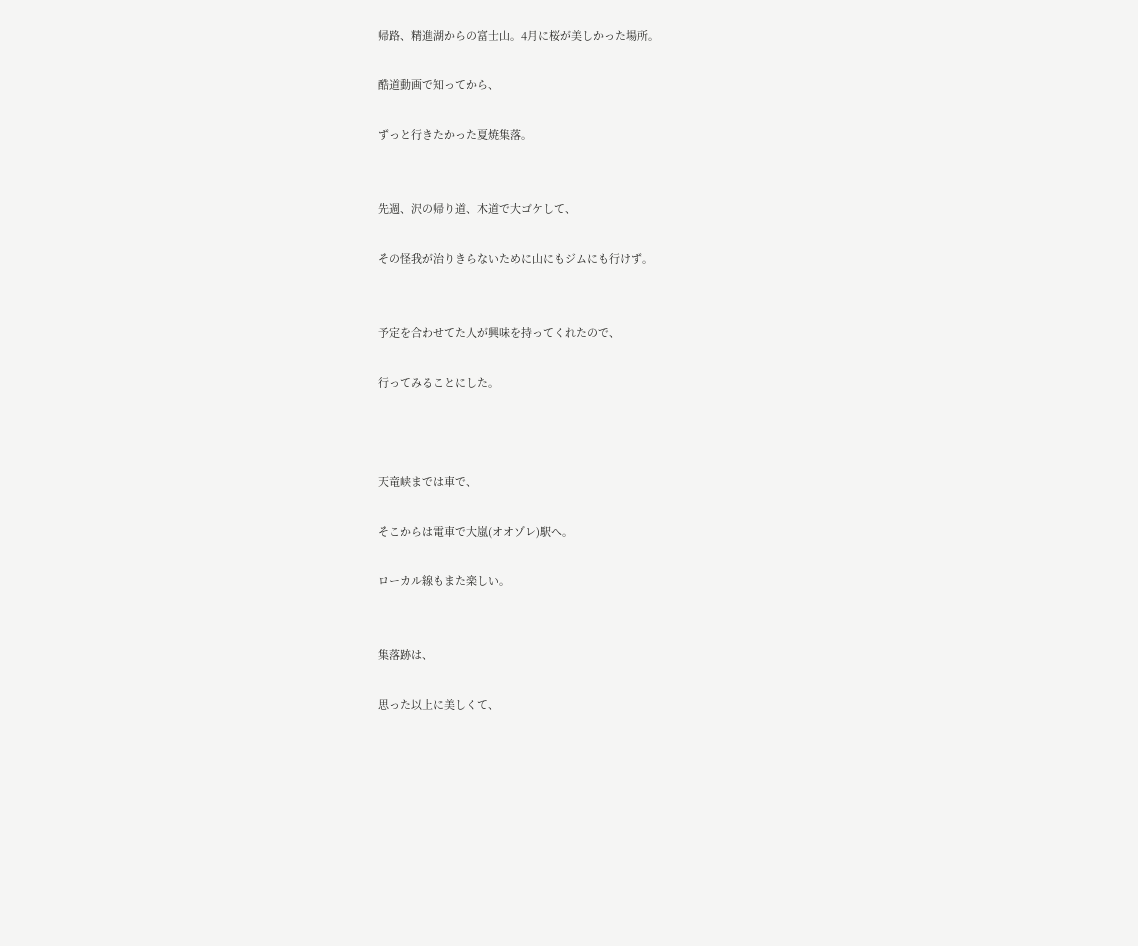帰路、精進湖からの富士山。4月に桜が美しかった場所。

酷道動画で知ってから、

ずっと行きたかった夏焼集落。


先週、沢の帰り道、木道で大ゴケして、

その怪我が治りきらないために山にもジムにも行けず。


予定を合わせてた人が興味を持ってくれたので、

行ってみることにした。



天竜峡までは車で、

そこからは電車で大嵐(オオゾレ)駅へ。

ローカル線もまた楽しい。


集落跡は、

思った以上に美しくて、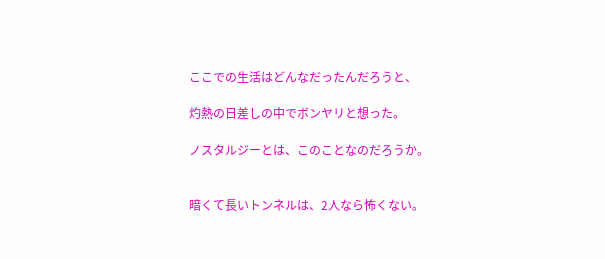ここでの生活はどんなだったんだろうと、

灼熱の日差しの中でボンヤリと想った。

ノスタルジーとは、このことなのだろうか。


暗くて長いトンネルは、2人なら怖くない。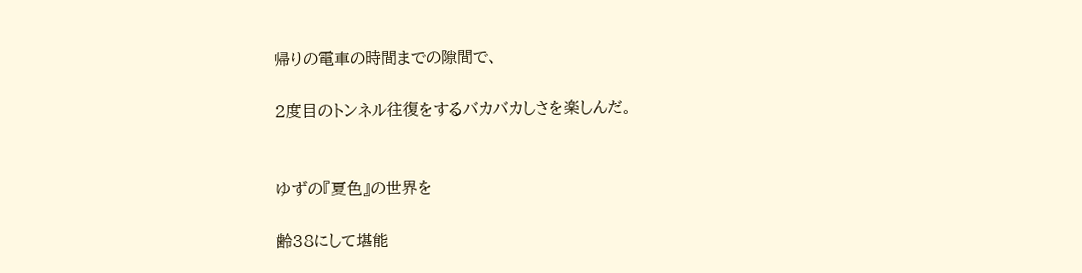帰りの電車の時間までの隙間で、

2度目のトンネル往復をするバカバカしさを楽しんだ。


ゆずの『夏色』の世界を

齢38にして堪能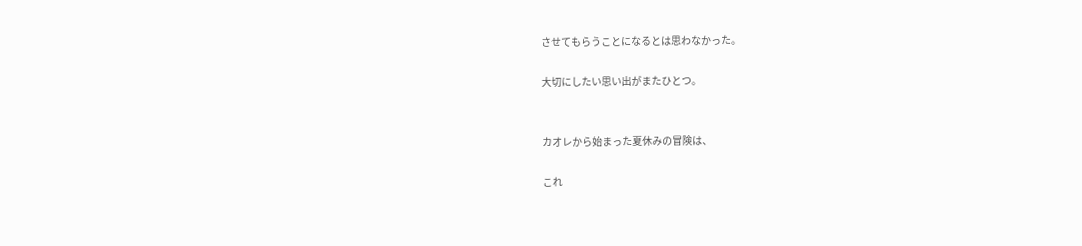させてもらうことになるとは思わなかった。

大切にしたい思い出がまたひとつ。


カオレから始まった夏休みの冒険は、

これ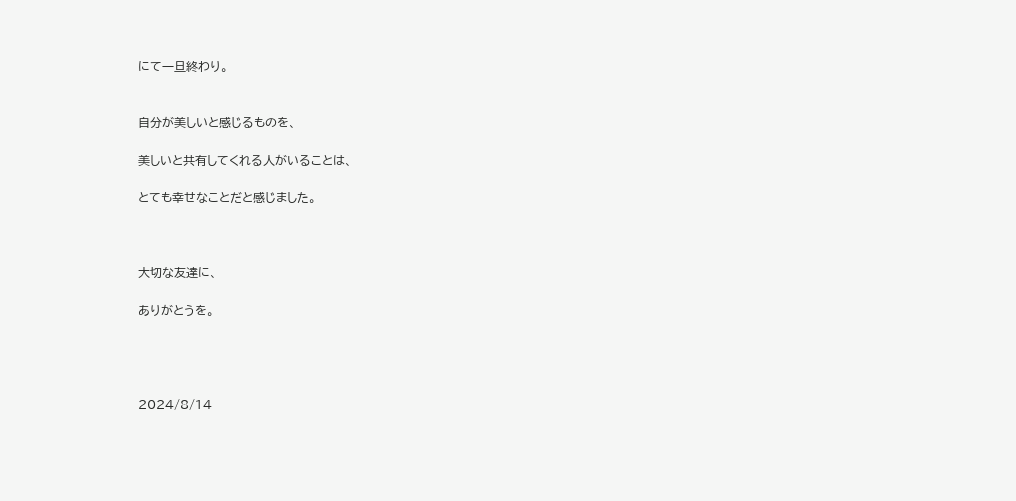にて一旦終わり。


自分が美しいと感じるものを、

美しいと共有してくれる人がいることは、

とても幸せなことだと感じました。



大切な友達に、

ありがとうを。




2024/8/14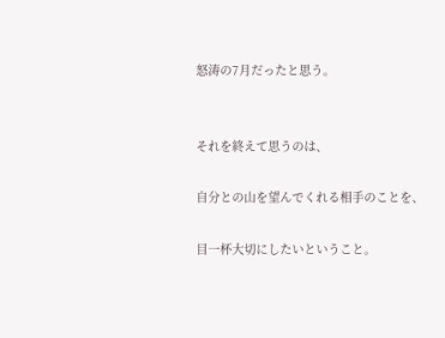怒涛の7月だったと思う。


それを終えて思うのは、

自分との山を望んでくれる相手のことを、

目一杯大切にしたいということ。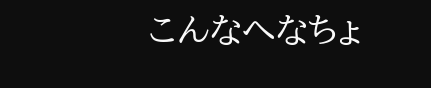こんなへなちょ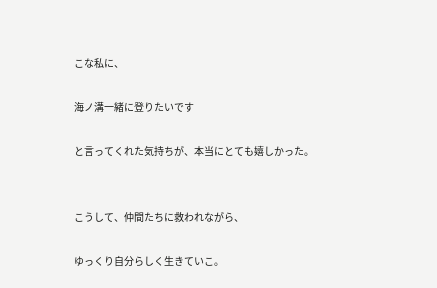こな私に、

海ノ溝一緒に登りたいです

と言ってくれた気持ちが、本当にとても嬉しかった。


こうして、仲間たちに救われながら、

ゆっくり自分らしく生きていこ。